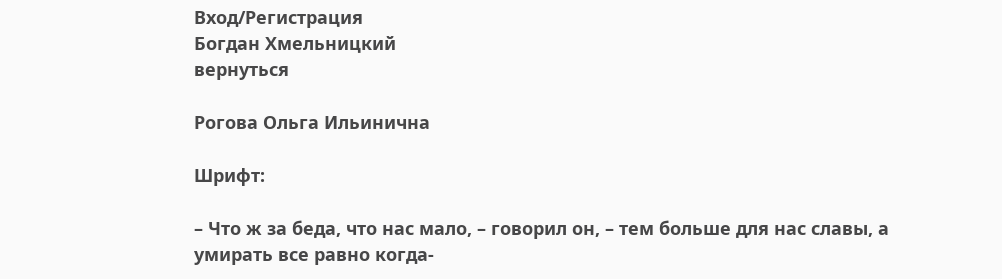Вход/Регистрация
Богдан Хмельницкий
вернуться

Рогова Ольга Ильинична

Шрифт:

– Что ж за беда, что нас мало, – говорил он, – тем больше для нас славы, а умирать все равно когда-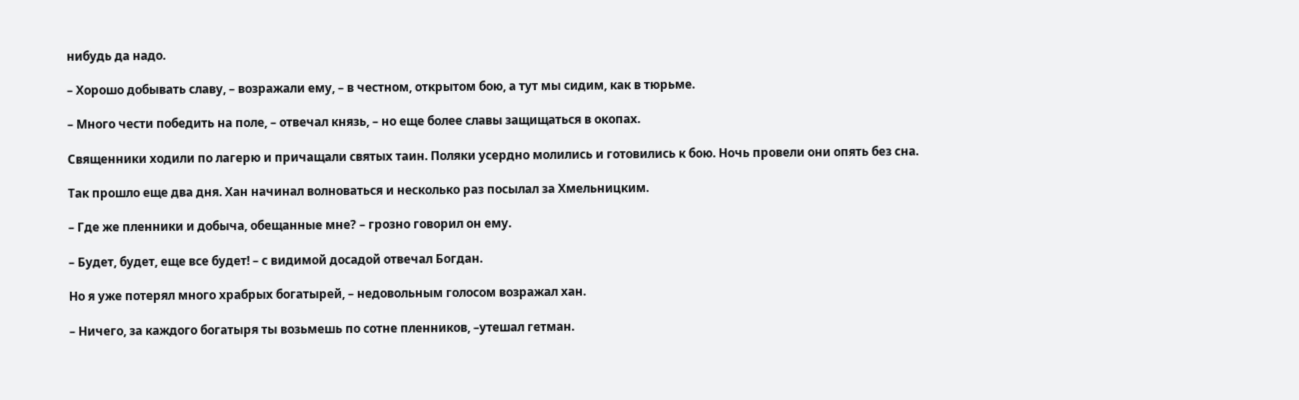нибудь да надо.

– Хорошо добывать славу, – возражали ему, – в честном, открытом бою, а тут мы сидим, как в тюрьме.

– Много чести победить на поле, – отвечал князь, – но еще более славы защищаться в окопах.

Священники ходили по лагерю и причащали святых таин. Поляки усердно молились и готовились к бою. Ночь провели они опять без сна.

Так прошло еще два дня. Хан начинал волноваться и несколько раз посылал за Хмельницким.

– Где же пленники и добыча, обещанные мне? – грозно говорил он ему.

– Будет, будет, еще все будет! – с видимой досадой отвечал Богдан.

Но я уже потерял много храбрых богатырей, – недовольным голосом возражал хан.

– Ничего, за каждого богатыря ты возьмешь по сотне пленников, –утешал гетман.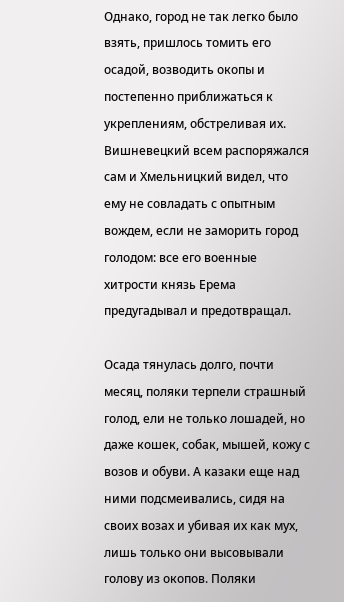Однако, город не так легко было взять, пришлось томить его осадой, возводить окопы и постепенно приближаться к укреплениям, обстреливая их. Вишневецкий всем распоряжался сам и Хмельницкий видел, что ему не совладать с опытным вождем, если не заморить город голодом: все его военные хитрости князь Ерема предугадывал и предотвращал.

Осада тянулась долго, почти месяц, поляки терпели страшный голод, ели не только лошадей, но даже кошек, собак, мышей, кожу с возов и обуви. А казаки еще над ними подсмеивались, сидя на своих возах и убивая их как мух, лишь только они высовывали голову из окопов. Поляки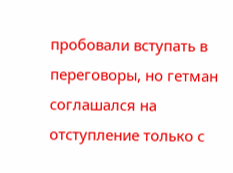пробовали вступать в переговоры, но гетман соглашался на отступление только с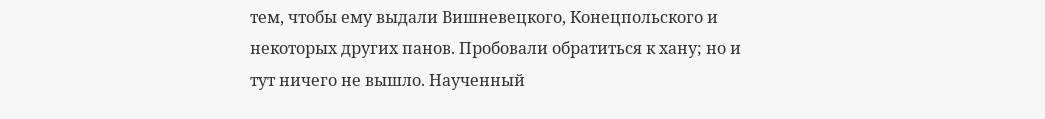тем, чтобы ему выдали Вишневецкого, Конецпольского и некоторых других панов. Пробовали обратиться к хану; но и тут ничего не вышло. Наученный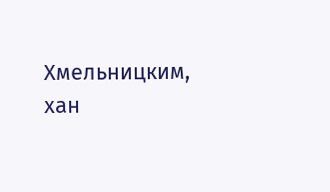Хмельницким, хан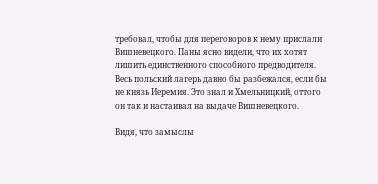требовал, чтобы для переговоров к нему прислали Вишневецкого. Паны ясно видели, что их хотят лишить единственного способного предводителя. Весь польский лагерь давно бы разбежался, если бы не князь Иеремия. Это знал и Хмельницкий, оттого он так и настаивал на выдаче Вишневецкого.

Видя, что замыслы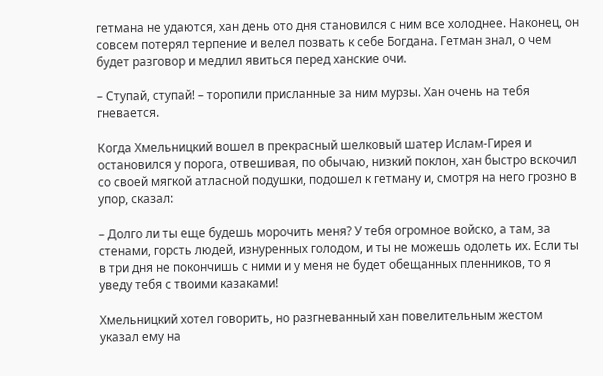гетмана не удаются, хан день ото дня становился с ним все холоднее. Наконец, он совсем потерял терпение и велел позвать к себе Богдана. Гетман знал, о чем будет разговор и медлил явиться перед ханские очи.

– Ступай, ступай! – торопили присланные за ним мурзы. Хан очень на тебя гневается.

Когда Хмельницкий вошел в прекрасный шелковый шатер Ислам-Гирея и остановился у порога, отвешивая, по обычаю, низкий поклон, хан быстро вскочил со своей мягкой атласной подушки, подошел к гетману и, смотря на него грозно в упор, сказал:

– Долго ли ты еще будешь морочить меня? У тебя огромное войско, а там, за стенами, горсть людей, изнуренных голодом, и ты не можешь одолеть их. Если ты в три дня не покончишь с ними и у меня не будет обещанных пленников, то я уведу тебя с твоими казаками!

Хмельницкий хотел говорить, но разгневанный хан повелительным жестом указал ему на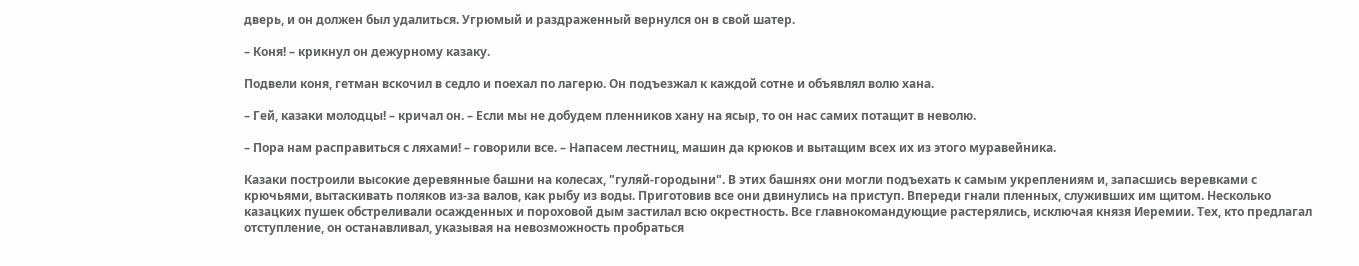дверь, и он должен был удалиться. Угрюмый и раздраженный вернулся он в свой шатер.

– Коня! – крикнул он дежурному казаку.

Подвели коня, гетман вскочил в седло и поехал по лагерю. Он подъезжал к каждой сотне и объявлял волю хана.

– Гей, казаки молодцы! – кричал он. – Если мы не добудем пленников хану на ясыр, то он нас самих потащит в неволю.

– Пора нам расправиться с ляхами! – говорили все. – Напасем лестниц, машин да крюков и вытащим всех их из этого муравейника.

Казаки построили высокие деревянные башни на колесах, "гуляй-городыни". В этих башнях они могли подъехать к самым укреплениям и, запасшись веревками с крючьями, вытаскивать поляков из-за валов, как рыбу из воды. Приготовив все они двинулись на приступ. Впереди гнали пленных, служивших им щитом. Несколько казацких пушек обстреливали осажденных и пороховой дым застилал всю окрестность. Все главнокомандующие растерялись, исключая князя Иеремии. Тех, кто предлагал отступление, он останавливал, указывая на невозможность пробраться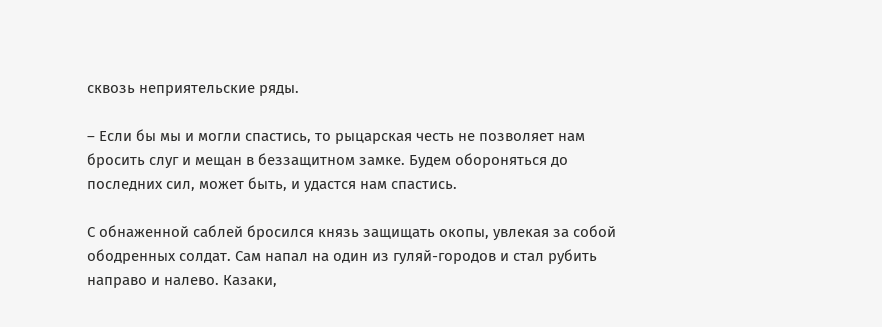сквозь неприятельские ряды.

– Если бы мы и могли спастись, то рыцарская честь не позволяет нам бросить слуг и мещан в беззащитном замке. Будем обороняться до последних сил, может быть, и удастся нам спастись.

С обнаженной саблей бросился князь защищать окопы, увлекая за собой ободренных солдат. Сам напал на один из гуляй-городов и стал рубить направо и налево. Казаки,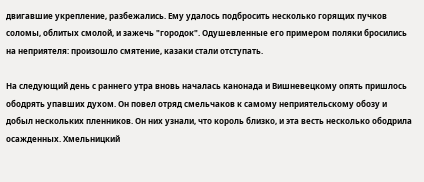двигавшие укрепление, разбежались. Ему удалось подбросить несколько горящих пучков соломы, облитых смолой, и зажечь "городок". Одушевленные его примером поляки бросились на неприятеля: произошло смятение, казаки стали отступать.

На следующий день с раннего утра вновь началась канонада и Вишневецкому опять пришлось ободрять упавших духом. Он повел отряд смельчаков к самому неприятельскому обозу и добыл нескольких пленников. Он них узнали, что король близко, и эта весть несколько ободрила осажденных. Хмельницкий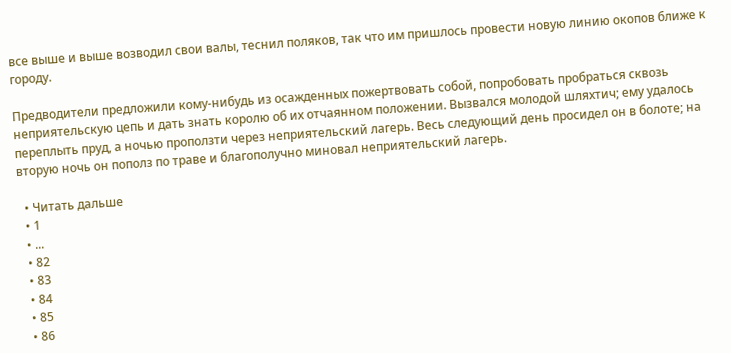все выше и выше возводил свои валы, теснил поляков, так что им пришлось провести новую линию окопов ближе к городу.

Предводители предложили кому-нибудь из осажденных пожертвовать собой, попробовать пробраться сквозь неприятельскую цепь и дать знать королю об их отчаянном положении. Вызвался молодой шляхтич; ему удалось переплыть пруд, а ночью проползти через неприятельский лагерь. Весь следующий день просидел он в болоте; на вторую ночь он пополз по траве и благополучно миновал неприятельский лагерь.

  • Читать дальше
  • 1
  • ...
  • 82
  • 83
  • 84
  • 85
  • 86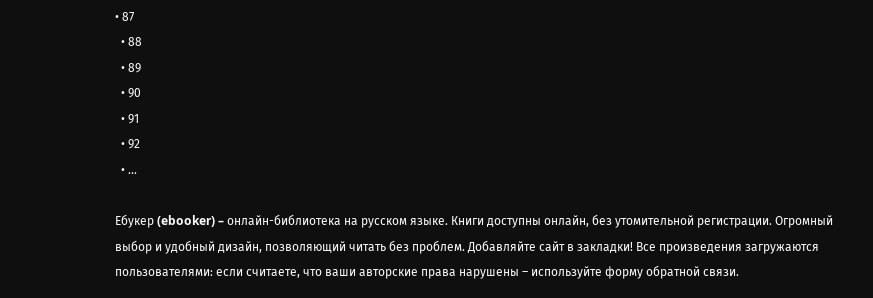• 87
  • 88
  • 89
  • 90
  • 91
  • 92
  • ...

Ебукер (ebooker) – онлайн-библиотека на русском языке. Книги доступны онлайн, без утомительной регистрации. Огромный выбор и удобный дизайн, позволяющий читать без проблем. Добавляйте сайт в закладки! Все произведения загружаются пользователями: если считаете, что ваши авторские права нарушены – используйте форму обратной связи.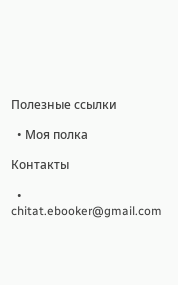Полезные ссылки

  • Моя полка

Контакты

  • chitat.ebooker@gmail.com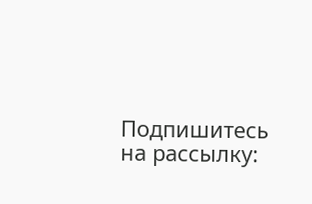Подпишитесь на рассылку: